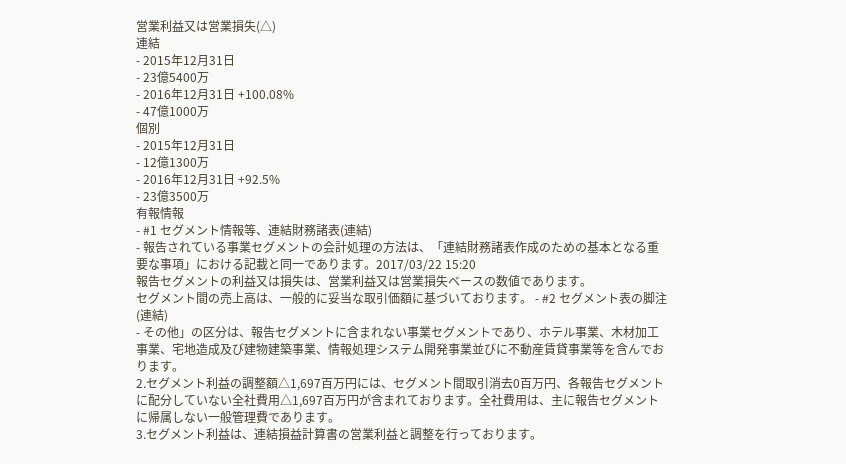営業利益又は営業損失(△)
連結
- 2015年12月31日
- 23億5400万
- 2016年12月31日 +100.08%
- 47億1000万
個別
- 2015年12月31日
- 12億1300万
- 2016年12月31日 +92.5%
- 23億3500万
有報情報
- #1 セグメント情報等、連結財務諸表(連結)
- 報告されている事業セグメントの会計処理の方法は、「連結財務諸表作成のための基本となる重要な事項」における記載と同一であります。2017/03/22 15:20
報告セグメントの利益又は損失は、営業利益又は営業損失ベースの数値であります。
セグメント間の売上高は、一般的に妥当な取引価額に基づいております。 - #2 セグメント表の脚注(連結)
- その他」の区分は、報告セグメントに含まれない事業セグメントであり、ホテル事業、木材加工事業、宅地造成及び建物建築事業、情報処理システム開発事業並びに不動産賃貸事業等を含んでおります。
2.セグメント利益の調整額△1,697百万円には、セグメント間取引消去0百万円、各報告セグメントに配分していない全社費用△1,697百万円が含まれております。全社費用は、主に報告セグメントに帰属しない一般管理費であります。
3.セグメント利益は、連結損益計算書の営業利益と調整を行っております。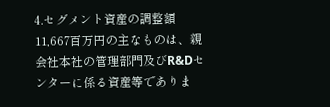4.セグメント資産の調整額11,667百万円の主なものは、親会社本社の管理部門及びR&Dセンターに係る資産等でありま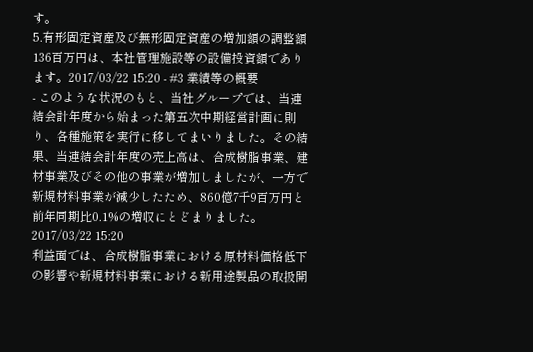す。
5.有形固定資産及び無形固定資産の増加額の調整額136百万円は、本社管理施設等の設備投資額であります。2017/03/22 15:20 - #3 業績等の概要
- このような状況のもと、当社グループでは、当連結会計年度から始まった第五次中期経営計画に則り、各種施策を実行に移してまいりました。その結果、当連結会計年度の売上高は、合成樹脂事業、建材事業及びその他の事業が増加しましたが、一方で新規材料事業が減少したため、860億7千9百万円と前年同期比0.1%の増収にとどまりました。2017/03/22 15:20
利益面では、合成樹脂事業における原材料価格低下の影響や新規材料事業における新用途製品の取扱開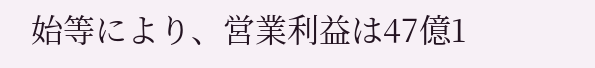始等により、営業利益は47億1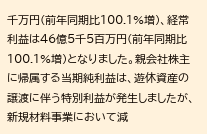千万円(前年同期比100.1%増)、経常利益は46億5千5百万円(前年同期比100.1%増)となりました。親会社株主に帰属する当期純利益は、遊休資産の譲渡に伴う特別利益が発生しましたが、新規材料事業において減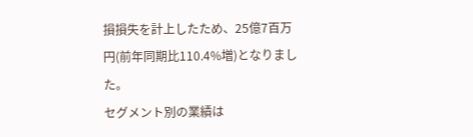損損失を計上したため、25億7百万円(前年同期比110.4%増)となりました。
セグメント別の業績は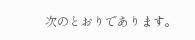次のとおりであります。